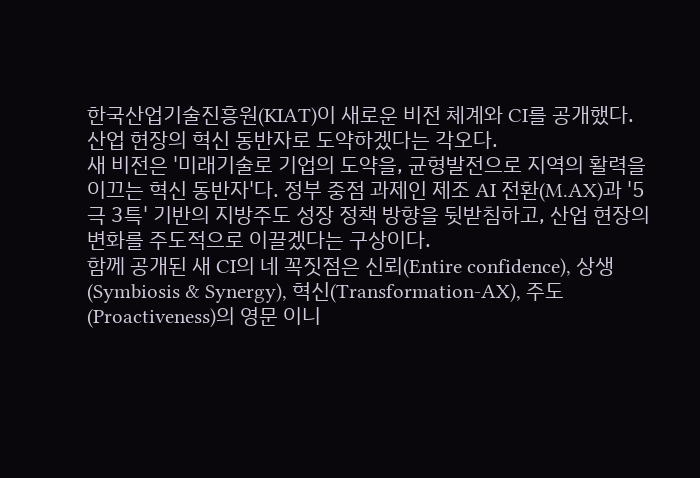한국산업기술진흥원(KIAT)이 새로운 비전 체계와 CI를 공개했다. 산업 현장의 혁신 동반자로 도약하겠다는 각오다.
새 비전은 '미래기술로 기업의 도약을, 균형발전으로 지역의 활력을 이끄는 혁신 동반자'다. 정부 중점 과제인 제조 AI 전환(M.AX)과 '5극 3특' 기반의 지방주도 성장 정책 방향을 뒷받침하고, 산업 현장의 변화를 주도적으로 이끌겠다는 구상이다.
함께 공개된 새 CI의 네 꼭짓점은 신뢰(Entire confidence), 상생(Symbiosis & Synergy), 혁신(Transformation-AX), 주도(Proactiveness)의 영문 이니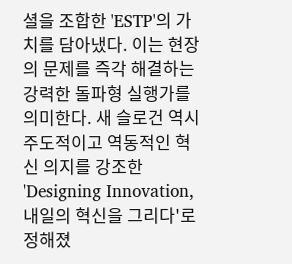셜을 조합한 'ESTP'의 가치를 담아냈다. 이는 현장의 문제를 즉각 해결하는 강력한 돌파형 실행가를 의미한다. 새 슬로건 역시 주도적이고 역동적인 혁신 의지를 강조한 'Designing Innovation, 내일의 혁신을 그리다'로 정해졌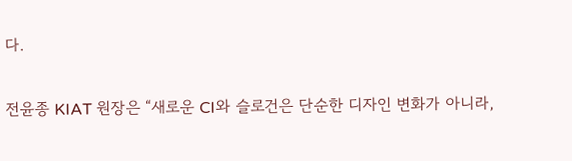다.

전윤종 KIAT 원장은 “새로운 CI와 슬로건은 단순한 디자인 변화가 아니라,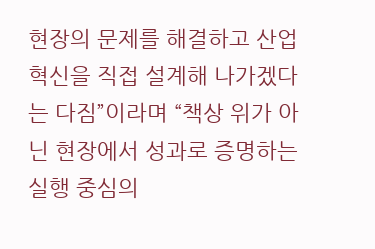현장의 문제를 해결하고 산업 혁신을 직접 설계해 나가겠다는 다짐”이라며 “책상 위가 아닌 현장에서 성과로 증명하는 실행 중심의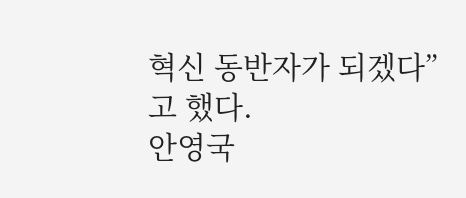혁신 동반자가 되겠다”고 했다.
안영국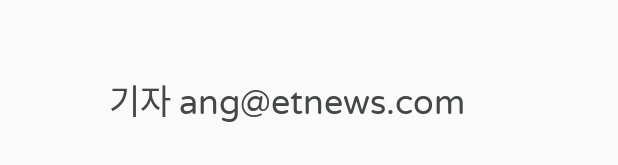기자 ang@etnews.com